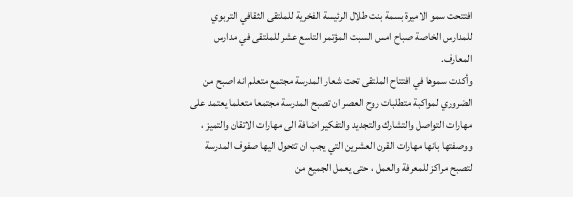افتتحت سمو الاميرة بسمة بنت طلال الرئيسة الفخرية للملتقى الثقافي التربوي للمدارس الخاصة صباح امس السبت المؤتمر التاسع عشر للملتقى في مدارس المعارف.
وأكدت سموها في افتتاح الملتقى تحت شعار المدرسة مجتمع متعلم انه اصبح من الضروري لمواكبة متطلبات روح العصر ان تصبح المدرسة مجتمعا متعلما يعتمد على مهارات التواصل والتشارك والتجديد والتفكير اضافة الى مهارات الاتقان والتميز ، ووصفتها بانها مهارات القرن العشرين التي يجب ان تتحول اليها صفوف المدرسة لتصبح مراكز للمعرفة والعمل ، حتى يعمل الجميع من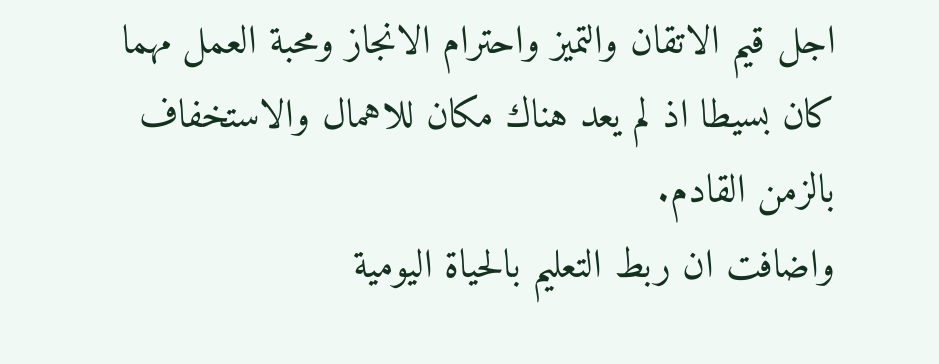اجل قيم الاتقان والتميز واحترام الانجاز ومحبة العمل مهما كان بسيطا اذ لم يعد هناك مكان للاهمال والاستخفاف بالزمن القادم.
واضافت ان ربط التعليم بالحياة اليومية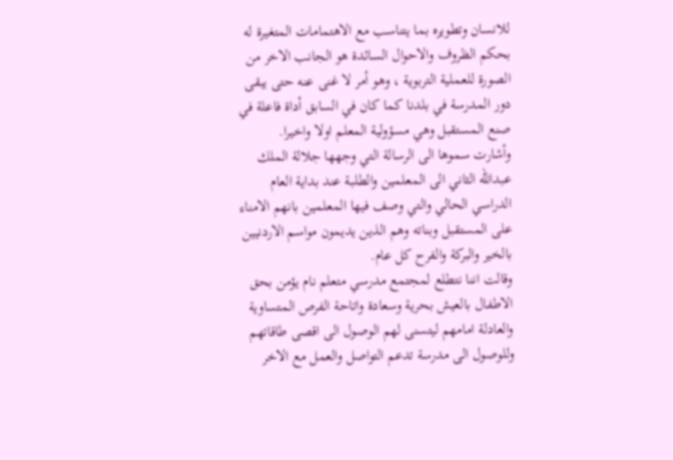للانسان وتطويره بما يتناسب مع الاهتمامات المتغيرة له بحكم الظروف والاحوال السائدة هو الجانب الاخر من الصورة للعملية التربوية ، وهو أمر لا غنى عنه حتى يبقى دور المدرسة في بلدنا كما كان في السابق أداة فاعلة في صنع المستقبل وهي مسؤولية المعلم اولا واخيرا.
وأشارت سموها الى الرسالة التي وجهها جلالة الملك عبدالله الثاني الى المعلمين والطلبة عند بداية العام الدراسي الحالي والتي وصف فيها المعلمين بانهم الامناء على المستقبل وبناته وهم الذين يديمون مواسم الاردنيين بالخير والبركة والفرح كل عام.
وقالت اننا نتطلع لمجتمع مدرسي متعلم نام يؤمن بحق الاطفال بالعيش بحرية وسعادة واتاحة الفرص المتساوية والعادلة امامهم ليتسنى لهم الوصول الى اقصى طاقاتهم وللوصول الى مدرسة تدعم التواصل والعمل مع الاخر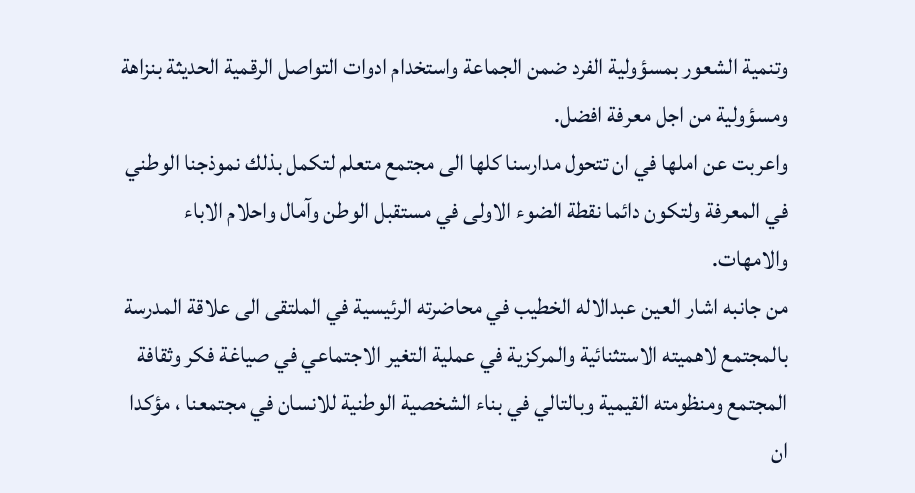وتنمية الشعور بمسؤولية الفرد ضمن الجماعة واستخدام ادوات التواصل الرقمية الحديثة بنزاهة ومسؤولية من اجل معرفة افضل.
واعربت عن املها في ان تتحول مدارسنا كلها الى مجتمع متعلم لتكمل بذلك نموذجنا الوطني في المعرفة ولتكون دائما نقطة الضوء الاولى في مستقبل الوطن وآمال واحلام الاباء والامهات.
من جانبه اشار العين عبدالاله الخطيب في محاضرته الرئيسية في الملتقى الى علاقة المدرسة بالمجتمع لاهميته الاستثنائية والمركزية في عملية التغير الاجتماعي في صياغة فكر وثقافة المجتمع ومنظومته القيمية وبالتالي في بناء الشخصية الوطنية للانسان في مجتمعنا ، مؤكدا ان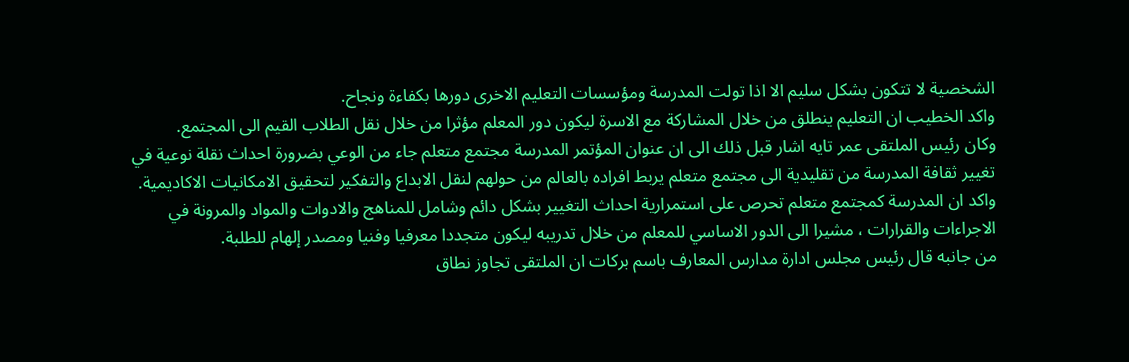الشخصية لا تتكون بشكل سليم الا اذا تولت المدرسة ومؤسسات التعليم الاخرى دورها بكفاءة ونجاح.
واكد الخطيب ان التعليم ينطلق من خلال المشاركة مع الاسرة ليكون دور المعلم مؤثرا من خلال نقل الطلاب القيم الى المجتمع.
وكان رئيس الملتقى عمر تايه اشار قبل ذلك الى ان عنوان المؤتمر المدرسة مجتمع متعلم جاء من الوعي بضرورة احداث نقلة نوعية في تغيير ثقافة المدرسة من تقليدية الى مجتمع متعلم يربط افراده بالعالم من حولهم لنقل الابداع والتفكير لتحقيق الامكانيات الاكاديمية.
واكد ان المدرسة كمجتمع متعلم تحرص على استمرارية احداث التغيير بشكل دائم وشامل للمناهج والادوات والمواد والمرونة في الاجراءات والقرارات ، مشيرا الى الدور الاساسي للمعلم من خلال تدريبه ليكون متجددا معرفيا وفنيا ومصدر إلهام للطلبة.
من جانبه قال رئيس مجلس ادارة مدارس المعارف باسم بركات ان الملتقى تجاوز نطاق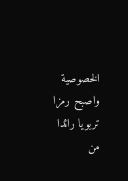الخصوصية واصبح رمزا تربويا رائدا من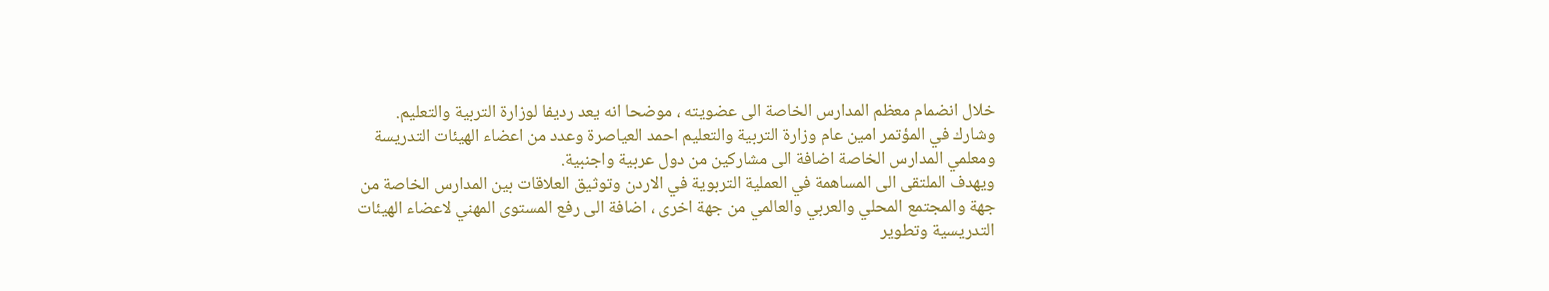خلال انضمام معظم المدارس الخاصة الى عضويته ، موضحا انه يعد رديفا لوزارة التربية والتعليم.
وشارك في المؤتمر امين عام وزارة التربية والتعليم احمد العياصرة وعدد من اعضاء الهيئات التدريسة ومعلمي المدارس الخاصة اضافة الى مشاركين من دول عربية واجنبية.
ويهدف الملتقى الى المساهمة في العملية التربوية في الاردن وتوثيق العلاقات بين المدارس الخاصة من جهة والمجتمع المحلي والعربي والعالمي من جهة اخرى ، اضافة الى رفع المستوى المهني لاعضاء الهيئات التدريسية وتطوير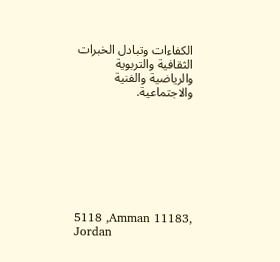الكفاءات وتبادل الخبرات الثقافية والتربوية والرياضية والفنية والاجتماعية.








5118 ,Amman 11183, Jordan